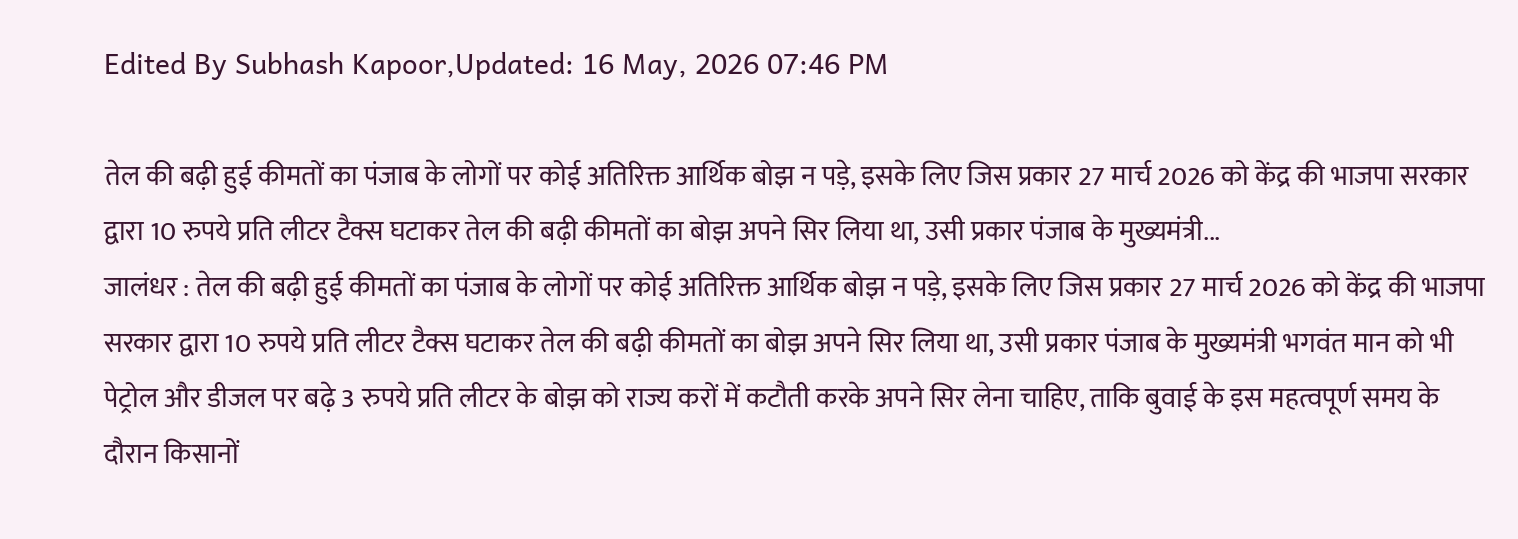Edited By Subhash Kapoor,Updated: 16 May, 2026 07:46 PM

तेल की बढ़ी हुई कीमतों का पंजाब के लोगों पर कोई अतिरिक्त आर्थिक बोझ न पड़े, इसके लिए जिस प्रकार 27 मार्च 2026 को केंद्र की भाजपा सरकार द्वारा 10 रुपये प्रति लीटर टैक्स घटाकर तेल की बढ़ी कीमतों का बोझ अपने सिर लिया था, उसी प्रकार पंजाब के मुख्यमंत्री...
जालंधर : तेल की बढ़ी हुई कीमतों का पंजाब के लोगों पर कोई अतिरिक्त आर्थिक बोझ न पड़े, इसके लिए जिस प्रकार 27 मार्च 2026 को केंद्र की भाजपा सरकार द्वारा 10 रुपये प्रति लीटर टैक्स घटाकर तेल की बढ़ी कीमतों का बोझ अपने सिर लिया था, उसी प्रकार पंजाब के मुख्यमंत्री भगवंत मान को भी पेट्रोल और डीजल पर बढ़े 3 रुपये प्रति लीटर के बोझ को राज्य करों में कटौती करके अपने सिर लेना चाहिए, ताकि बुवाई के इस महत्वपूर्ण समय के दौरान किसानों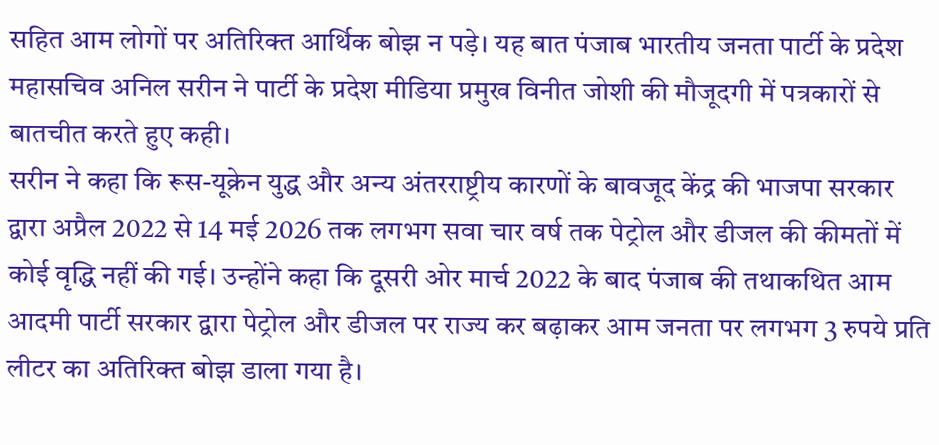सहित आम लोगों पर अतिरिक्त आर्थिक बोझ न पड़े। यह बात पंजाब भारतीय जनता पार्टी के प्रदेश महासचिव अनिल सरीन ने पार्टी के प्रदेश मीडिया प्रमुख विनीत जोशी की मौजूदगी में पत्रकारों से बातचीत करते हुए कही।
सरीन ने कहा कि रूस-यूक्रेन युद्ध और अन्य अंतरराष्ट्रीय कारणों के बावजूद केंद्र की भाजपा सरकार द्वारा अप्रैल 2022 से 14 मई 2026 तक लगभग सवा चार वर्ष तक पेट्रोल और डीजल की कीमतों में कोई वृद्धि नहीं की गई। उन्होंने कहा कि दूसरी ओर मार्च 2022 के बाद पंजाब की तथाकथित आम आदमी पार्टी सरकार द्वारा पेट्रोल और डीजल पर राज्य कर बढ़ाकर आम जनता पर लगभग 3 रुपये प्रति लीटर का अतिरिक्त बोझ डाला गया है।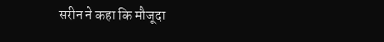सरीन ने कहा कि मौजूदा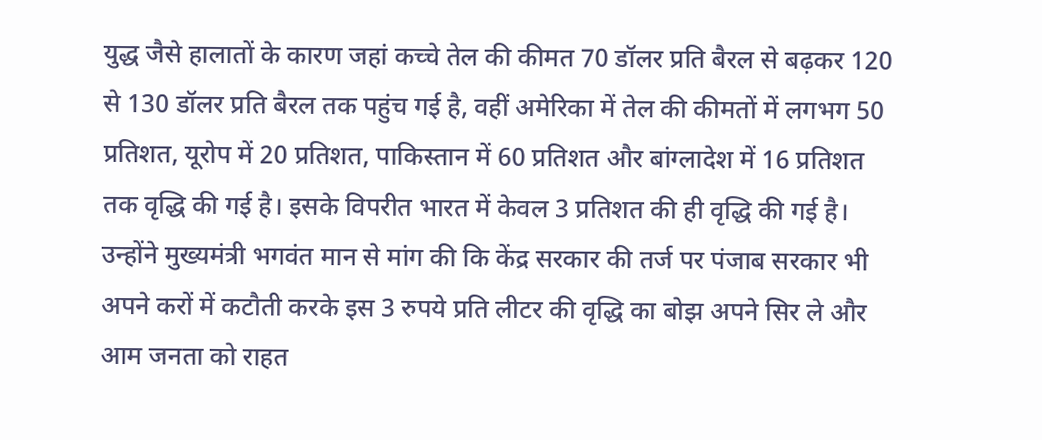युद्ध जैसे हालातों के कारण जहां कच्चे तेल की कीमत 70 डॉलर प्रति बैरल से बढ़कर 120 से 130 डॉलर प्रति बैरल तक पहुंच गई है, वहीं अमेरिका में तेल की कीमतों में लगभग 50 प्रतिशत, यूरोप में 20 प्रतिशत, पाकिस्तान में 60 प्रतिशत और बांग्लादेश में 16 प्रतिशत तक वृद्धि की गई है। इसके विपरीत भारत में केवल 3 प्रतिशत की ही वृद्धि की गई है। उन्होंने मुख्यमंत्री भगवंत मान से मांग की कि केंद्र सरकार की तर्ज पर पंजाब सरकार भी अपने करों में कटौती करके इस 3 रुपये प्रति लीटर की वृद्धि का बोझ अपने सिर ले और आम जनता को राहत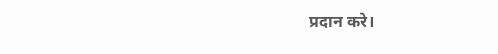प्रदान करे।